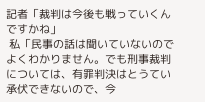記者「裁判は今後も戦っていくんですかね」
 私「民事の話は聞いていないのでよくわかりません。でも刑事裁判については、有罪判決はとうてい承伏できないので、今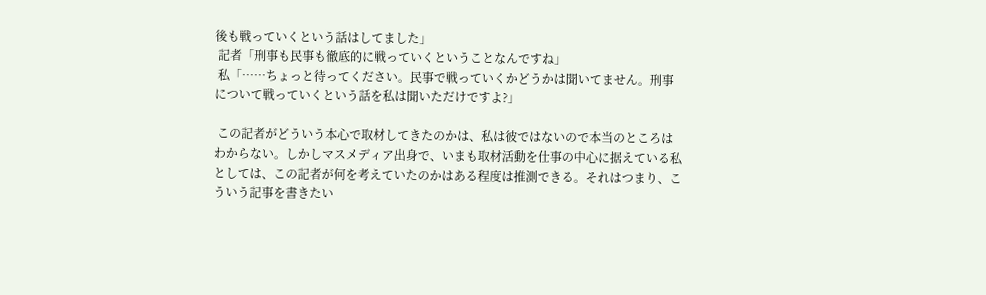後も戦っていくという話はしてました」
 記者「刑事も民事も徹底的に戦っていくということなんですね」
 私「……ちょっと待ってください。民事で戦っていくかどうかは聞いてません。刑事について戦っていくという話を私は聞いただけですよ?」

 この記者がどういう本心で取材してきたのかは、私は彼ではないので本当のところはわからない。しかしマスメディア出身で、いまも取材活動を仕事の中心に据えている私としては、この記者が何を考えていたのかはある程度は推測できる。それはつまり、こういう記事を書きたい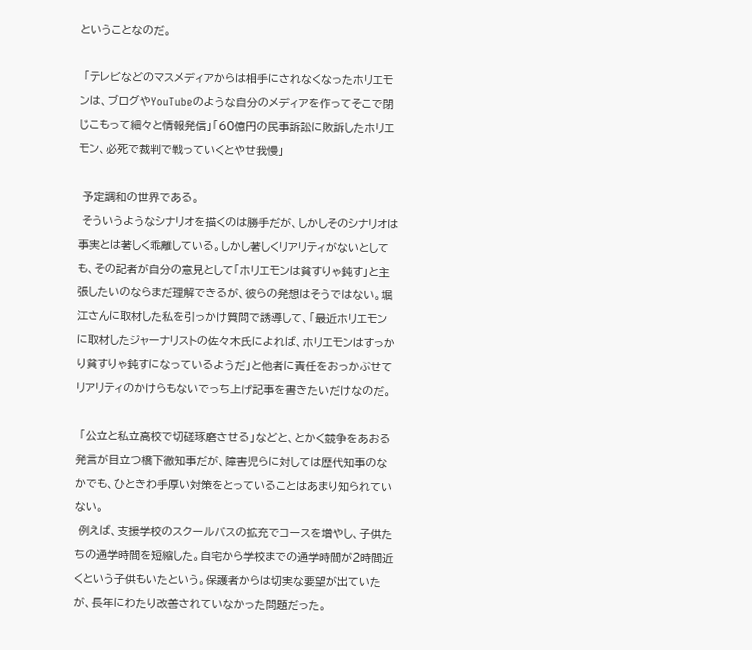ということなのだ。

 「テレビなどのマスメディアからは相手にされなくなったホリエモンは、ブログやYouTubeのような自分のメディアを作ってそこで閉じこもって細々と情報発信」「60億円の民事訴訟に敗訴したホリエモン、必死で裁判で戦っていくとやせ我慢」

 予定調和の世界である。
 そういうようなシナリオを描くのは勝手だが、しかしそのシナリオは事実とは著しく乖離している。しかし著しくリアリティがないとしても、その記者が自分の意見として「ホリエモンは貧すりゃ鈍す」と主張したいのならまだ理解できるが、彼らの発想はそうではない。堀江さんに取材した私を引っかけ質問で誘導して、「最近ホリエモンに取材したジャーナリストの佐々木氏によれば、ホリエモンはすっかり貧すりゃ鈍すになっているようだ」と他者に責任をおっかぶせてリアリティのかけらもないでっち上げ記事を書きたいだけなのだ。

 「公立と私立高校で切磋琢磨させる」などと、とかく競争をあおる発言が目立つ橋下徹知事だが、障害児らに対しては歴代知事のなかでも、ひときわ手厚い対策をとっていることはあまり知られていない。
 例えば、支援学校のスクールバスの拡充でコースを増やし、子供たちの通学時間を短縮した。自宅から学校までの通学時間が2時間近くという子供もいたという。保護者からは切実な要望が出ていたが、長年にわたり改善されていなかった問題だった。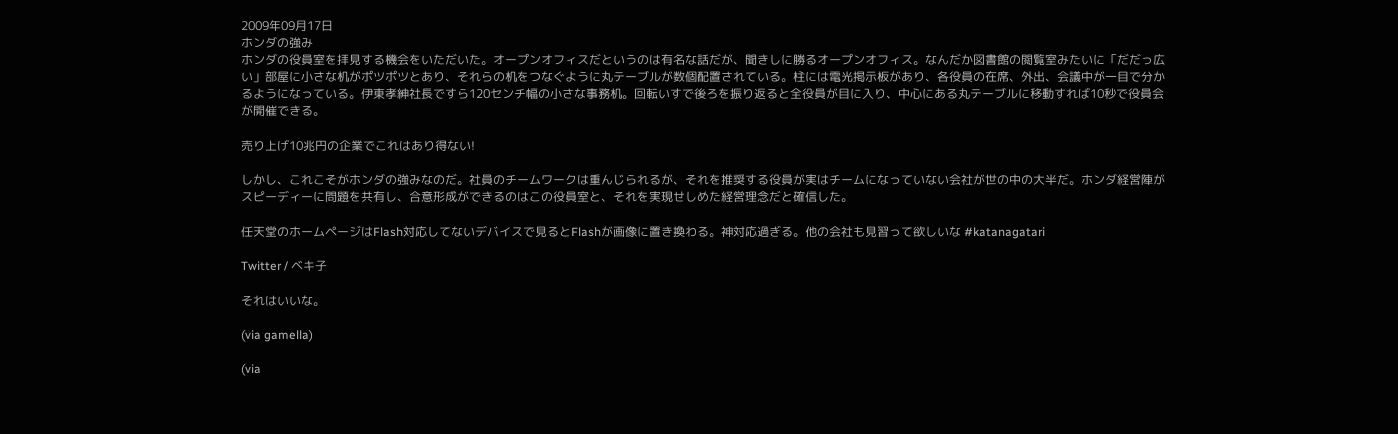2009年09月17日
ホンダの強み
ホンダの役員室を拝見する機会をいただいた。オープンオフィスだというのは有名な話だが、聞きしに勝るオープンオフィス。なんだか図書館の閲覧室みたいに「だだっ広い」部屋に小さな机がポツポツとあり、それらの机をつなぐように丸テーブルが数個配置されている。柱には電光掲示板があり、各役員の在席、外出、会議中が一目で分かるようになっている。伊東孝紳社長ですら120センチ幅の小さな事務机。回転いすで後ろを振り返ると全役員が目に入り、中心にある丸テーブルに移動すれば10秒で役員会が開催できる。

売り上げ10兆円の企業でこれはあり得ない!

しかし、これこそがホンダの強みなのだ。社員のチームワークは重んじられるが、それを推奨する役員が実はチームになっていない会社が世の中の大半だ。ホンダ経営陣がスピーディーに問題を共有し、合意形成ができるのはこの役員室と、それを実現せしめた経営理念だと確信した。

任天堂のホームページはFlash対応してないデバイスで見るとFlashが画像に置き換わる。神対応過ぎる。他の会社も見習って欲しいな #katanagatari

Twitter / ベキ子

それはいいな。

(via gamella)

(via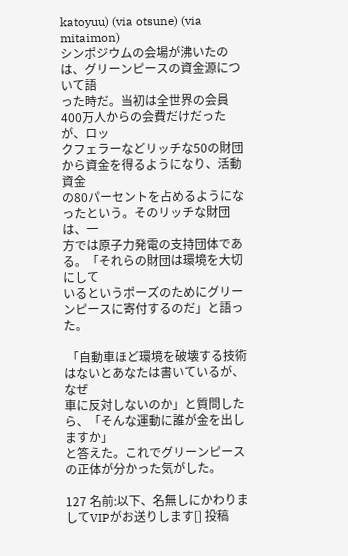katoyuu) (via otsune) (via mitaimon)
シンポジウムの会場が沸いたのは、グリーンピースの資金源について語
った時だ。当初は全世界の会員400万人からの会費だけだったが、ロッ
クフェラーなどリッチな50の財団から資金を得るようになり、活動資金
の80パーセントを占めるようになったという。そのリッチな財団は、一
方では原子力発電の支持団体である。「それらの財団は環境を大切にして
いるというポーズのためにグリーンピースに寄付するのだ」と語った。

 「自動車ほど環境を破壊する技術はないとあなたは書いているが、なぜ
車に反対しないのか」と質問したら、「そんな運動に誰が金を出しますか」
と答えた。これでグリーンピースの正体が分かった気がした。

127 名前:以下、名無しにかわりましてVIPがお送りします[] 投稿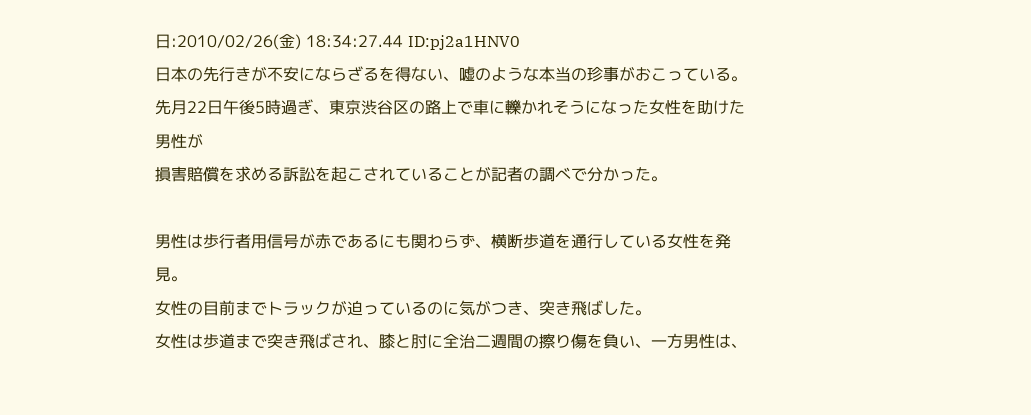日:2010/02/26(金) 18:34:27.44 ID:pj2a1HNV0
日本の先行きが不安にならざるを得ない、嘘のような本当の珍事がおこっている。
先月22日午後5時過ぎ、東京渋谷区の路上で車に轢かれそうになった女性を助けた男性が
損害賠償を求める訴訟を起こされていることが記者の調べで分かった。

男性は歩行者用信号が赤であるにも関わらず、横断歩道を通行している女性を発見。
女性の目前までトラックが迫っているのに気がつき、突き飛ばした。
女性は歩道まで突き飛ばされ、膝と肘に全治二週間の擦り傷を負い、一方男性は、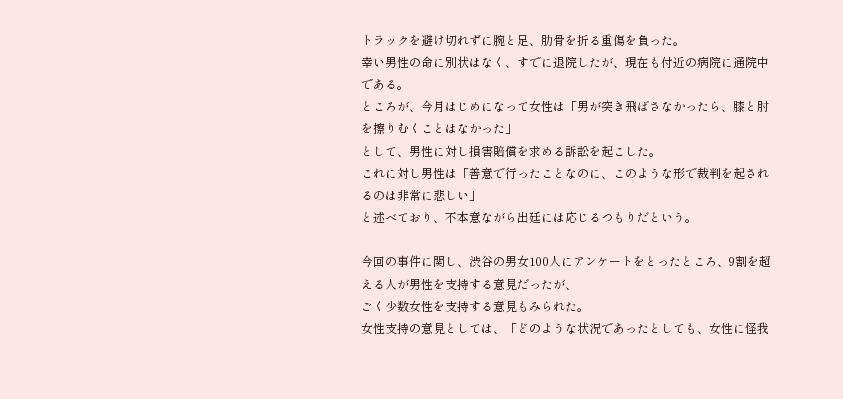トラックを避け切れずに腕と足、肋骨を折る重傷を負った。
幸い男性の命に別状はなく、すでに退院したが、現在も付近の病院に通院中である。
ところが、今月はじめになって女性は「男が突き飛ばさなかったら、膝と肘を擦りむくことはなかった」
として、男性に対し損害賠償を求める訴訟を起こした。
これに対し男性は「善意で行ったことなのに、このような形で裁判を起されるのは非常に悲しい」
と述べており、不本意ながら出廷には応じるつもりだという。

今回の事件に関し、渋谷の男女100人にアンケートをとったところ、9割を超える人が男性を支持する意見だったが、
ごく少数女性を支持する意見もみられた。
女性支持の意見としては、「どのような状況であったとしても、女性に怪我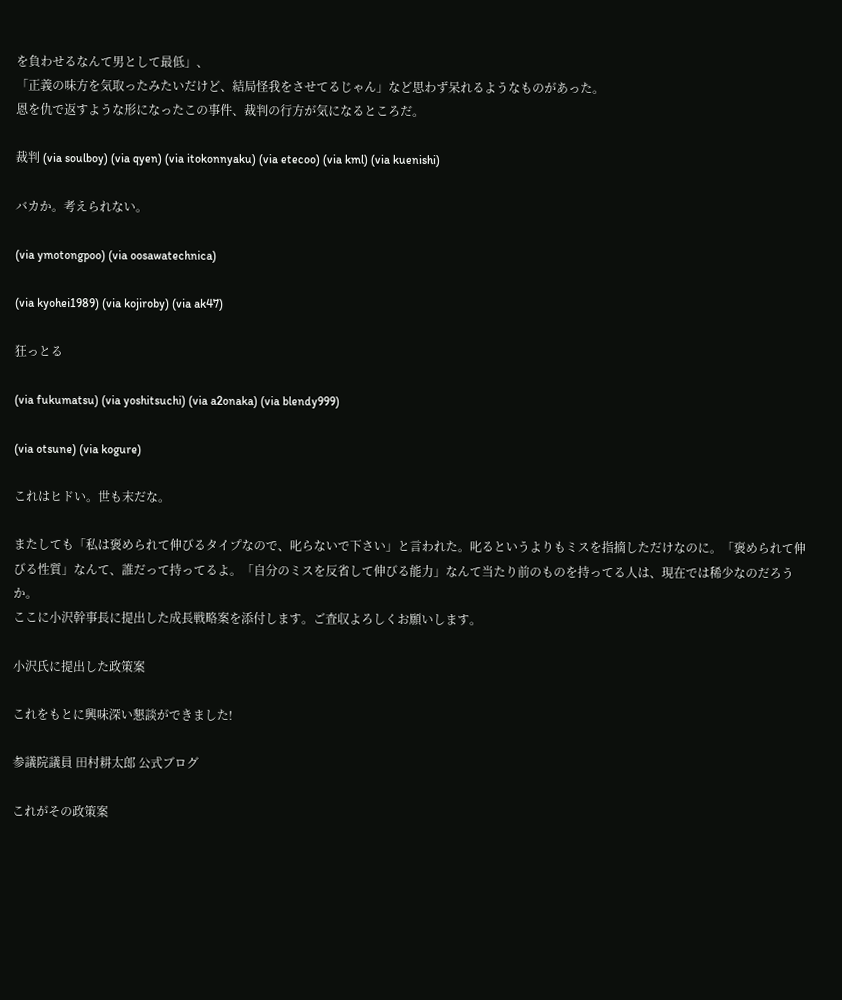を負わせるなんて男として最低」、
「正義の味方を気取ったみたいだけど、結局怪我をさせてるじゃん」など思わず呆れるようなものがあった。
恩を仇で返すような形になったこの事件、裁判の行方が気になるところだ。

裁判 (via soulboy) (via qyen) (via itokonnyaku) (via etecoo) (via kml) (via kuenishi)

バカか。考えられない。

(via ymotongpoo) (via oosawatechnica)

(via kyohei1989) (via kojiroby) (via ak47)

狂っとる

(via fukumatsu) (via yoshitsuchi) (via a2onaka) (via blendy999)

(via otsune) (via kogure)

これはヒドい。世も末だな。

またしても「私は褒められて伸びるタイプなので、叱らないで下さい」と言われた。叱るというよりもミスを指摘しただけなのに。「褒められて伸びる性質」なんて、誰だって持ってるよ。「自分のミスを反省して伸びる能力」なんて当たり前のものを持ってる人は、現在では稀少なのだろうか。
ここに小沢幹事長に提出した成長戦略案を添付します。ご査収よろしくお願いします。

小沢氏に提出した政策案

これをもとに興味深い懇談ができました!

参議院議員 田村耕太郎 公式ブログ

これがその政策案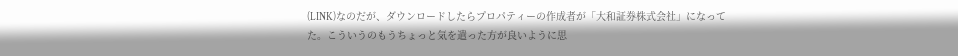(LINK)なのだが、ダウンロードしたらプロパティーの作成者が「大和証券株式会社」になってた。こういうのもうちょっと気を遣った方が良いように思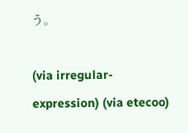う。

(via irregular-expression) (via etecoo)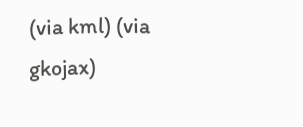(via kml) (via gkojax)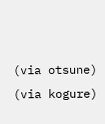(via otsune) (via kogure)